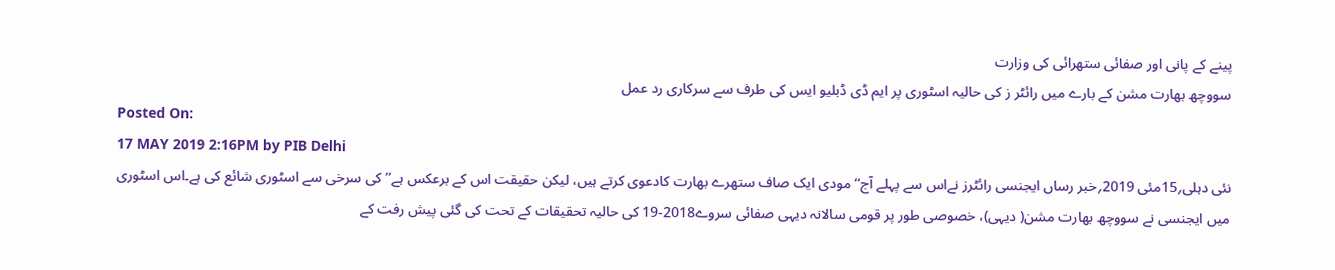پینے کے پانی اور صفائی ستھرائی کی وزارت
سووچھ بھارت مشن کے بارے میں رائٹر ز کی حالیہ اسٹوری پر ایم ڈی ڈبلیو ایس کی طرف سے سرکاری رد عمل
Posted On:
17 MAY 2019 2:16PM by PIB Delhi
نئی دہلی؍15مئی 2019؍خبر رساں ایجنسی رائٹرز نےاس سے پہلے آج‘‘ مودی ایک صاف ستھرے بھارت کادعوی کرتے ہیں، لیکن حقیقت اس کے برعکس ہے’’کی سرخی سے اسٹوری شائع کی ہے۔اس اسٹوری میں ایجنسی نے سووچھ بھارت مشن( دیہی)، خصوصی طور پر قومی سالانہ دیہی صفائی سروے2018-19 کی حالیہ تحقیقات کے تحت کی گئی پیش رفت کے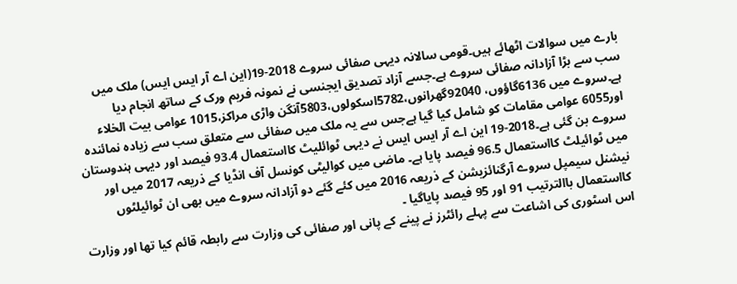بارے میں سوالات اٹھائے ہیں۔قومی سالانہ دیہی صفائی سروے 2018-19(این اے آر ایس ایس) ملک میں سب سے بڑا آزادانہ صفائی سروے ہے۔جسے آزاد تصدیق ایجنسی نے نمونہ فریم ورک کے ساتھ انجام دیا ہے۔سروے میں 6136گاؤوں، 92040گھرانوں،5782اسکولوں،5803آنگن واڑی مراکز،1015 عوامی بیت الخلاء اور6055 عوامی مقامات کو شامل کیا گیا ہےجس سے یہ ملک میں صفائی سے متعلق سب سے زیادہ نمائندہ سروے بن گئی ہے۔2018-19 این اے آر ایس ایس نے دیہی ٹوائلیٹ کااستعمال 93.4 فیصد اور دیہی ہندوستان میں ٹوائیلٹ کااستعمال 96.5 فیصد پایا ہے۔ ماضی میں کوالیٹی کونسل آف انڈیا کے ذریعہ 2017 میں اور نیشنل سیمپل سروے آرگنائزیشن کے ذریعہ 2016 میں کئے گئے دو آزادانہ سروے میں بھی ان ٹوائیلٹوں کااستعمال باالترتیب 91 اور 95 فیصد پایاگیا ۔
اس اسٹوری کی اشاعت سے پہلے رائٹرز نے پینے کے پانی اور صفائی کی وزارت سے رابطہ قائم کیا تھا اور وزارت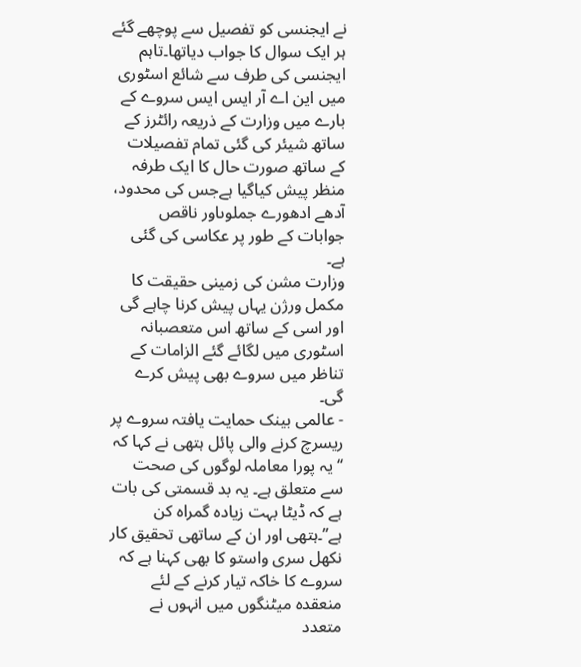نے ایجنسی کو تفصیل سے پوچھے گئے ہر ایک سوال کا جواب دیاتھا۔تاہم ایجنسی کی طرف سے شائع اسٹوری میں این اے آر ایس ایس سروے کے بارے میں وزارت کے ذریعہ رائٹرز کے ساتھ شیئر کی گئی تمام تفصیلات کے ساتھ صورت حال کا ایک طرفہ منظر پیش کیاگیا ہےجس کی محدود، آدھے ادھورے جملوںاور ناقص جوابات کے طور پر عکاسی کی گئی ہے۔
وزارت مشن کی زمینی حقیقت کا مکمل ورژن یہاں پیش کرنا چاہے گی اور اسی کے ساتھ اس متعصبانہ اسٹوری میں لگائے گئے الزامات کے تناظر میں سروے بھی پیش کرے گی۔
- عالمی بینک حمایت یافتہ سروے پر ریسرچ کرنے والی پائل ہتھی نے کہا کہ ‘‘یہ پورا معاملہ لوگوں کی صحت سے متعلق ہے۔ یہ بد قسمتی کی بات ہے کہ ڈیٹا بہت زیادہ گمراہ کن ہے’’۔ہتھی اور ان کے ساتھی تحقیق کار نکھل سری واستو کا بھی کہنا ہے کہ سروے کا خاکہ تیار کرنے کے لئے منعقدہ میٹنگوں میں انہوں نے متعدد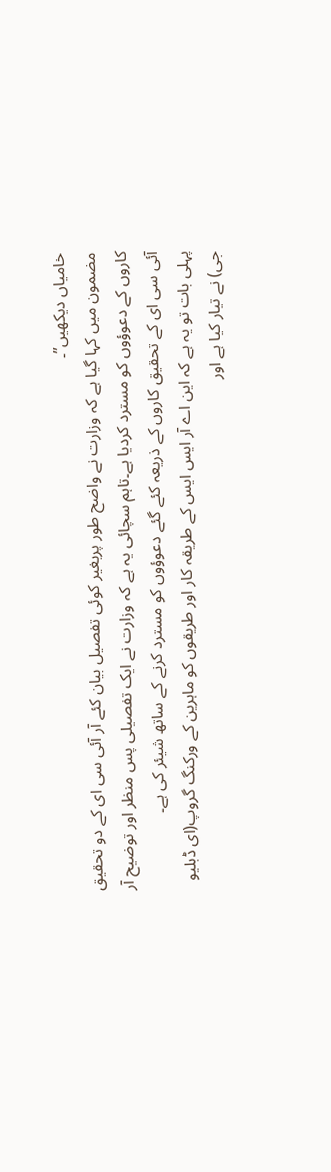خامیاں دیکھیں’’۔
مضمون میں کہا گیا ہے کہ وزارت نے واضح طور پربغیر کوئی تفصیل بیان کئے آر آئی سی ای کے دو تحقیق کاروں کے دعوؤوں کو مسترد کردیا ہے۔تاہم سچائی یہ ہے کہ وزارت نے ایک تفصیلی پس منظر اور توضیح آر آئی سی ای کے تحقیق کاروں کے ذریعہ کئے گئے دعوؤوں کو مسترد کرنے کے ساتھ شیئر کی ہے۔
پہلی بات تو یہ ہے کہ این اے آر ایس ایس کے طریقہ کار اور طریقوں کو ماہرین کے ورکنگ گروپ(ای ڈبلیو جی) نے تیار کیا ہے اور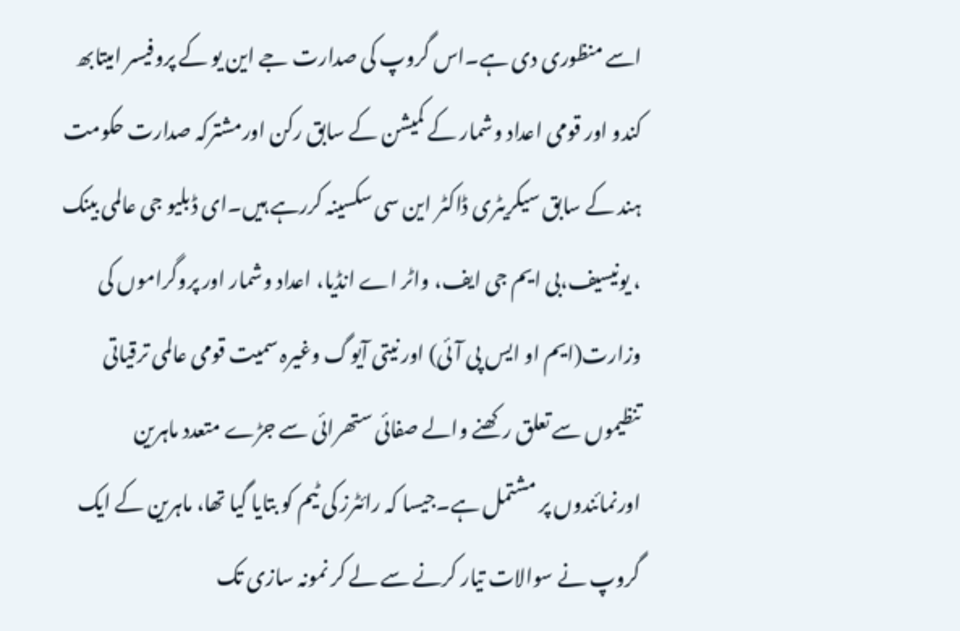اسے منظوری دی ہے۔اس گروپ کی صدارت جے این یو کے پروفیسر امیتابھ کندو اور قومی اعداد وشمار کے کمیشن کے سابق رکن اورمشترکہ صدارت حکومت ہند کے سابق سیکریٹری ڈاکٹر این سی سکسینہ کررہے ہیں۔ای ڈبلیو جی عالمی بینک ، یونیسیف،بی ایم جی ایف، واٹر اے انڈیا، اعداد وشمار اور پروگراموں کی وزارت(ایم او ایس پی آئی) اور نیتی آیوگ وغیرہ سمیت قومی عالمی ترقیاتی تنظیموں سے تعلق رکھنے والے صفائی ستھرائی سے جڑے متعدد ماہرین اورنمائندوں پر مشتمل ہے۔جیسا کہ رائٹرز کی ٹیم کو بتایا گیا تھا، ماہرین کے ایک گروپ نے سوالات تیار کرنے سے لے کر نمونہ سازی تک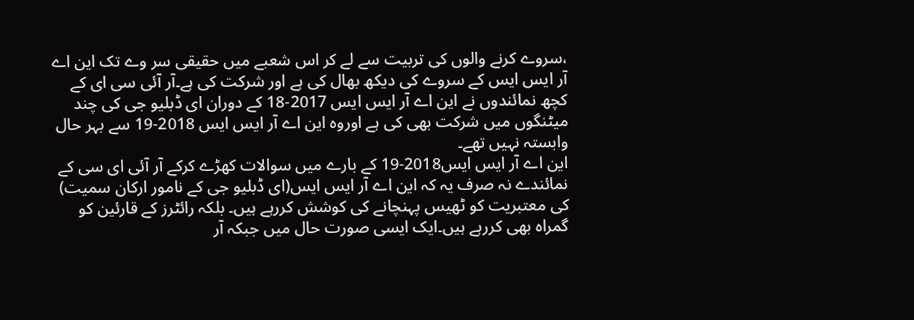،سروے کرنے والوں کی تربیت سے لے کر اس شعبے میں حقیقی سر وے تک این اے آر ایس ایس کے سروے کی دیکھ بھال کی ہے اور شرکت کی ہے۔آر آئی سی ای کے کچھ نمائندوں نے این اے آر ایس ایس 2017-18 کے دوران ای ڈبلیو جی کی چند میٹنگوں میں شرکت بھی کی ہے اوروہ این اے آر ایس ایس 2018-19 سے بہر حال وابستہ نہیں تھے۔
این اے آر ایس ایس2018-19 کے بارے میں سوالات کھڑے کرکے آر آئی ای سی کے نمائندے نہ صرف یہ کہ این اے آر ایس ایس(ای ڈبلیو جی کے نامور ارکان سمیت) کی معتبریت کو ٹھیس پہنچانے کی کوشش کررہے ہیں۔ بلکہ رائٹرز کے قارئین کو گمراہ بھی کررہے ہیں۔ایک ایسی صورت حال میں جبکہ آر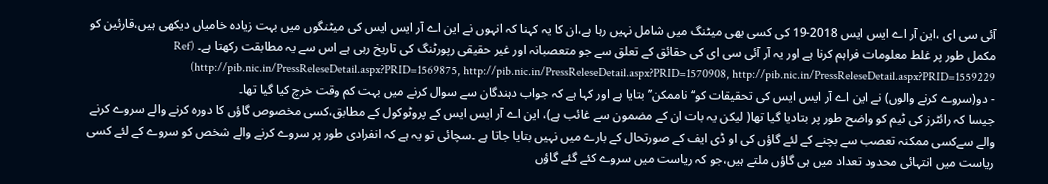آئی سی ای ،این آر اے ایس ایس 2018-19 کی کسی بھی میٹنگ میں شامل نہیں رہا ہے،ان کا یہ کہنا کہ انہوں نے این اے آر ایس ایس کی میٹنگوں میں بہت زیادہ خامیاں دیکھی ہیں،قارئین کو مکمل طور پر غلط معلومات فراہم کرنا ہے اور یہ آر آئی سی ای کی حقائق کے تعلق سے جو متعصبانہ اور غیر حقیقی رپورٹنگ کی تاریخ رہی ہے اس سے یہ مطابقت رکھتا ہے۔ (Ref http://pib.nic.in/PressReleseDetail.aspx?PRID=1569875, http://pib.nic.in/PressReleseDetail.aspx?PRID=1570908, http://pib.nic.in/PressReleseDetail.aspx?PRID=1559229)
- دو(سروے کرنے والوں) نے این اے آر ایس ایس کی تحقیقات کو‘‘ ناممکن’’ بتایا ہے اور کہا ہے کہ جواب دہندگان سے سوال کرنے میں بہت کم وقت خرچ کیا گیا تھا۔
جیسا کہ رائٹرز کی ٹیم کو واضح طور پر بتادیا گیا تھا( لیکن یہ بات ان کے مضمون سے غائب ہے)، این اے آر ایس ایس کے پروٹوکول کے مطابق،کسی مخصوص گاؤں کا دورہ کرنے والے سروے کرنے والے سےکسی ممکنہ تعصب سے بچنے کے لئے گاؤں کی او ڈی ایف کے صورتحال کے بارے میں نہیں بتایا جاتا ہے ۔سچائی تو یہ ہے کہ انفرادی طور پر سروے کرنے والے شخص کو سروے کے لئے کسی ریاست میں انتہائی محدود تعداد میں ہی گاؤں ملتے ہیں،جو کہ ریاست میں سروے کئے گئے گاؤں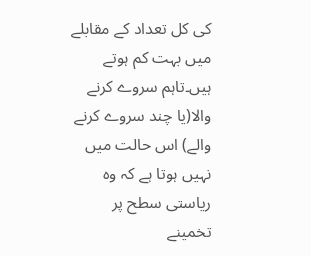کی کل تعداد کے مقابلے میں بہت کم ہوتے ہیں۔تاہم سروے کرنے والا(یا چند سروے کرنے والے) اس حالت میں نہیں ہوتا ہے کہ وہ ریاستی سطح پر تخمینے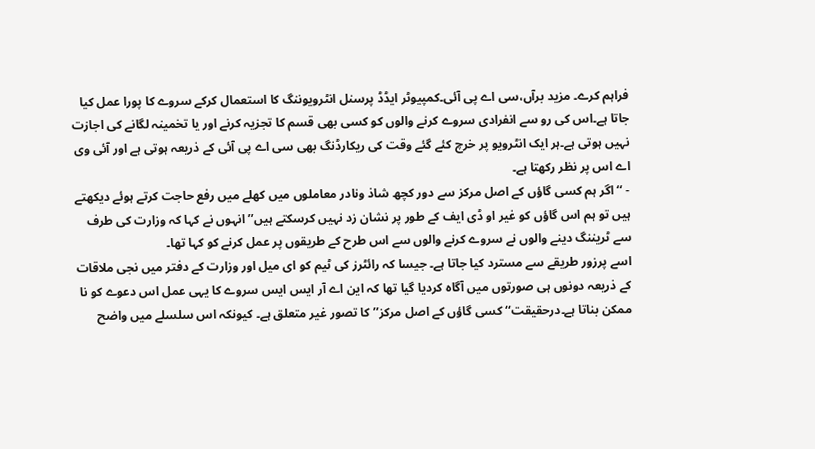فراہم کرے۔ مزید برآں،سی اے پی آئی۔کمپیوٹر ایڈڈ پرسنل انٹرویوننگ کا استعمال کرکے سروے کا پورا عمل کیا جاتا ہے۔اس کی رو سے انفرادی سروے کرنے والوں کو کسی بھی قسم کا تجزیہ کرنے اور یا تخمینہ لگانے کی اجازت نہیں ہوتی ہے۔ہر ایک انٹرویو پر خرچ کئے گئے وقت کی ریکارڈنگ بھی سی اے پی آئی کے ذریعہ ہوتی ہے اور آئی وی اے اس پر نظر رکھتا ہے۔
- ‘‘اگر ہم کسی گاؤں کے اصل مرکز سے دور کچھ شاذ ونادر معاملوں میں کھلے میں رفع حاجت کرتے ہوئے دیکھتے ہیں تو ہم اس گاؤں کو غیر او ڈی ایف کے طور پر نشان زد نہیں کرسکتے ہیں’’ انہوں نے کہا کہ وزارت کی طرف سے ٹریننگ دینے والوں نے سروے کرنے والوں سے اس طرح کے طریقوں پر عمل کرنے کو کہا تھا۔
اسے پرزور طریقے سے مسترد کیا جاتا ہے۔ جیسا کہ رائٹرز کی ٹیم کو ای میل اور وزارت کے دفتر میں نجی ملاقات کے ذریعہ دونوں ہی صورتوں میں آگاہ کردیا گیا تھا کہ این اے آر ایس ایس سروے کا یہی عمل اس دعوے کو نا ممکن بناتا ہے۔درحقیقت‘‘ کسی گاؤں کے اصل مرکز’’ کا تصور غیر متعلق ہے۔ کیونکہ اس سلسلے میں واضح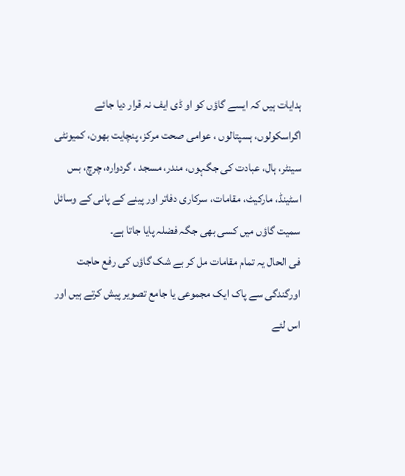ہدایات ہیں کہ ایسے گاؤں کو او ڈی ایف نہ قرار دیا جائے اگراسکولوں، ہسپتالوں ، عوامی صحت مرکز، پنچایت بھون، کمیونٹی سینٹر، ہال، عبادت کی جگہوں، مندر، مسجد ، گردوارہ، چرچ، بس اسٹینڈ، مارکیٹ، مقامات، سرکاری دفاتر اور پینے کے پانی کے وسائل سمیت گاؤں میں کسی بھی جگہ فضلہ پایا جاتا ہے۔
فی الحال یہ تمام مقامات مل کر بے شک گاؤں کی رفع حاجت اورگندگی سے پاک ایک مجموعی یا جامع تصویر پیش کرتے ہیں اور اس لئے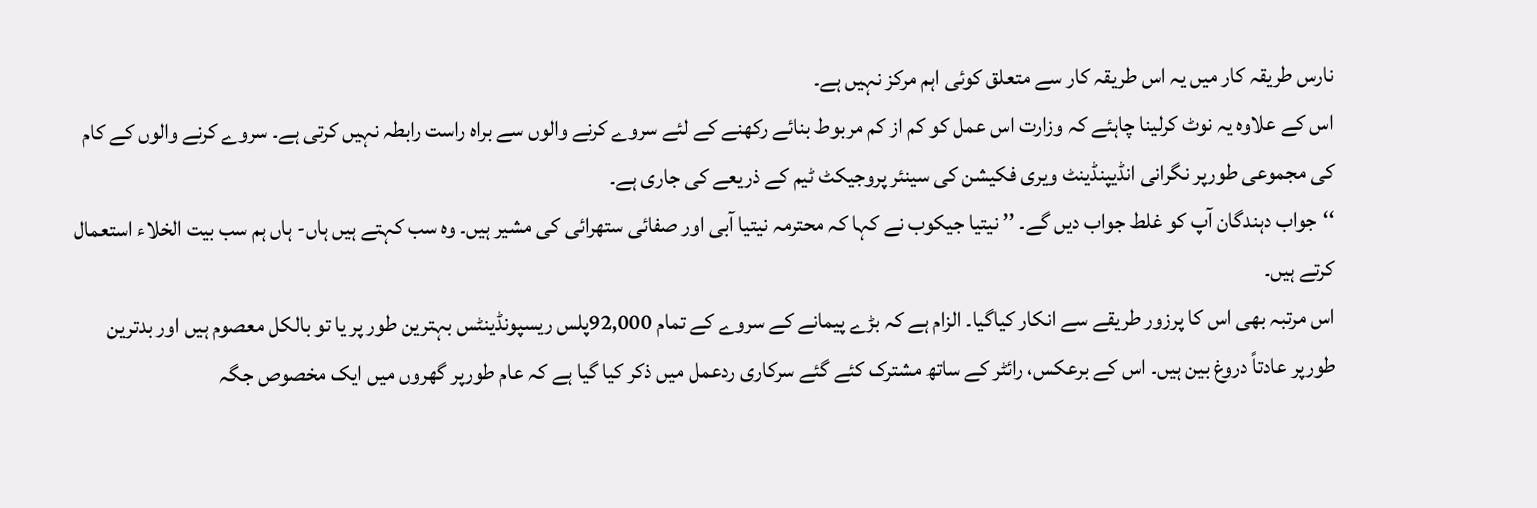نارس طریقہ کار میں یہ اس طریقہ کار سے متعلق کوئی اہم مرکز نہیں ہے۔
اس کے علاوہ یہ نوٹ کرلینا چاہئے کہ وزارت اس عمل کو کم از کم مربوط بنائے رکھنے کے لئے سروے کرنے والوں سے براہ راست رابطہ نہیں کرتی ہے۔ سروے کرنے والوں کے کام کی مجموعی طورپر نگرانی انڈیپنڈینٹ ویری فکیشن کی سینئر پروجیکٹ ٹیم کے ذریعے کی جاری ہے۔
‘‘جواب دہندگان آپ کو غلط جواب دیں گے۔ ’’ نیتیا جیکوب نے کہا کہ محترمہ نیتیا آبی اور صفائی ستھرائی کی مشیر ہیں۔ وہ سب کہتے ہیں ہاں- ہاں ہم سب بیت الخلاء استعمال کرتے ہیں۔
اس مرتبہ بھی اس کا پرزور طریقے سے انکار کیاگیا۔ الزام ہے کہ بڑے پیمانے کے سروے کے تمام 92,000پلس ریسپونڈینٹس بہترین طور پر یا تو بالکل معصوم ہیں اور بدترین طورپر عادتاً دروغ بین ہیں۔ اس کے برعکس، رائٹر کے ساتھ مشترک کئے گئے سرکاری ردعمل میں ذکر کیا گیا ہے کہ عام طورپر گھروں میں ایک مخصوص جگہ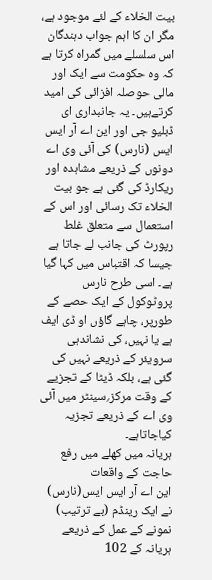بیت الخلاء کے لئے موجود ہے، مگر ان کا اہم جواب دہندگان اس سلسلے میں گمراہ کرتا ہے کہ وہ حکومت سے ایک اور مالی حوصلہ افزائی کی امید کرتےہیں۔ یہ جانبداری ای ڈبلیو جی اور این اے آر ایس ایس (نارس) کی آئی وی اے دونوں کے ذریعے مشاہدہ اور ریکارڈ کی گئی ہے جو بیت الخلاء تک رسائی اور اس کے استعمال سے متعلق غلط رپورٹ کی جانب لے جاتا ہے جیسا کہ اقتباس میں کہا گیا ہے۔ اسی طرح نارس پروٹوکول کے ایک حصے کے طورپر، چاہے گاؤں او ڈی ایف ہے یا نہیں، کی نشاندہی سرویئر کے ذریعے نہیں کی گئی ہے، بلکہ ڈیٹا کے تجزیے کے وقت مرکز؍سینٹر میں آئی وی اے کے ذریعے تجزیہ کیاجاتاہے۔
ہریانہ میں کھلے میں رفع حاجت کے واقعات
این اے آر ایس ایس(نارس) نے ایک رینڈم (بے ترتیب) نمونے کے عمل کے ذریعے ہریانہ کے 102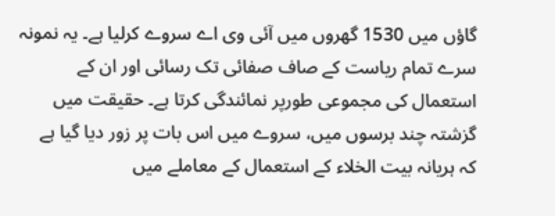گاؤں میں 1530 گھروں میں آئی وی اے سروے کرلیا ہے۔ یہ نمونہ سرے تمام ریاست کے صاف صفائی تک رسائی اور ان کے استعمال کی مجموعی طورپر نمائندگی کرتا ہے۔ حقیقت میں گزشتہ چند برسوں میں، سروے میں اس بات پر زور دیا گیا ہے کہ ہریانہ بیت الخلاء کے استعمال کے معاملے میں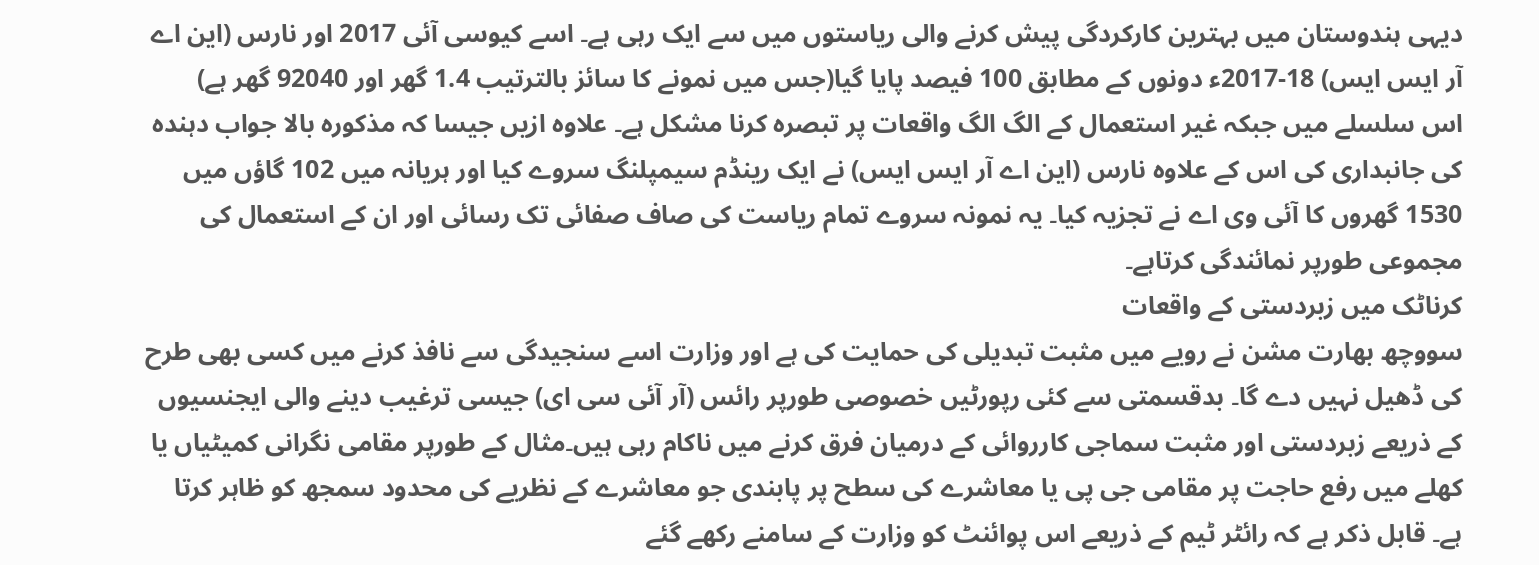دیہی ہندوستان میں بہترین کارکردگی پیش کرنے والی ریاستوں میں سے ایک رہی ہے۔ اسے کیوسی آئی 2017 اور نارس (این اے آر ایس ایس) 18-2017ء دونوں کے مطابق 100 فیصد پایا گیا(جس میں نمونے کا سائز بالترتیب 1.4 گھر اور 92040 گھر ہے)
اس سلسلے میں جبکہ غیر استعمال کے الگ الگ واقعات پر تبصرہ کرنا مشکل ہے۔ علاوہ ازیں جیسا کہ مذکورہ بالا جواب دہندہ کی جانبداری کی اس کے علاوہ نارس (این اے آر ایس ایس) نے ایک رینڈم سیمپلنگ سروے کیا اور ہریانہ میں 102 گاؤں میں 1530 گھروں کا آئی وی اے نے تجزیہ کیا۔ یہ نمونہ سروے تمام ریاست کی صاف صفائی تک رسائی اور ان کے استعمال کی مجموعی طورپر نمائندگی کرتاہے۔
کرناٹک میں زبردستی کے واقعات
سووچھ بھارت مشن نے رویے میں مثبت تبدیلی کی حمایت کی ہے اور وزارت اسے سنجیدگی سے نافذ کرنے میں کسی بھی طرح کی ڈھیل نہیں دے گا۔ بدقسمتی سے کئی رپورٹیں خصوصی طورپر رائس (آر آئی سی ای) جیسی ترغیب دینے والی ایجنسیوں کے ذریعے زبردستی اور مثبت سماجی کارروائی کے درمیان فرق کرنے میں ناکام رہی ہیں۔مثال کے طورپر مقامی نگرانی کمیٹیاں یا کھلے میں رفع حاجت پر مقامی جی پی یا معاشرے کی سطح پر پابندی جو معاشرے کے نظریے کی محدود سمجھ کو ظاہر کرتا ہے۔ قابل ذکر ہے کہ رائٹر ٹیم کے ذریعے اس پوائنٹ کو وزارت کے سامنے رکھے گئے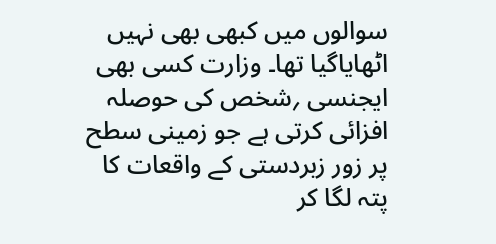سوالوں میں کبھی بھی نہیں اٹھایاگیا تھا۔ وزارت کسی بھی ایجنسی ؍شخص کی حوصلہ افزائی کرتی ہے جو زمینی سطح پر زور زبردستی کے واقعات کا پتہ لگا کر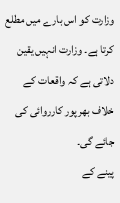وزارت کو اس بارے میں مطلع کرتا ہے۔ وزارت انہیں یقین دلاتی ہے کہ واقعات کے خلاف بھرپور کارروائی کی جائے گی۔
پینے کے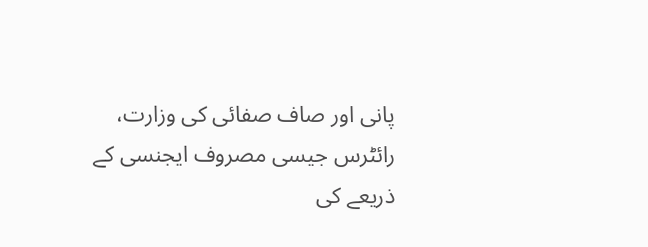پانی اور صاف صفائی کی وزارت، رائٹرس جیسی مصروف ایجنسی کے ذریعے کی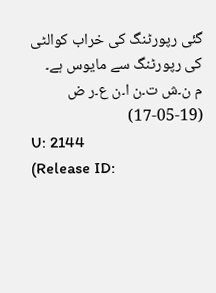گئی رپورٹنگ کی خراب کوالٹی کی رپورٹنگ سے مایوس ہے۔
م ن۔ش ت۔ن ا۔ن ع۔ر ض
(17-05-19)
U: 2144
(Release ID: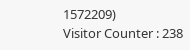1572209)
Visitor Counter : 238